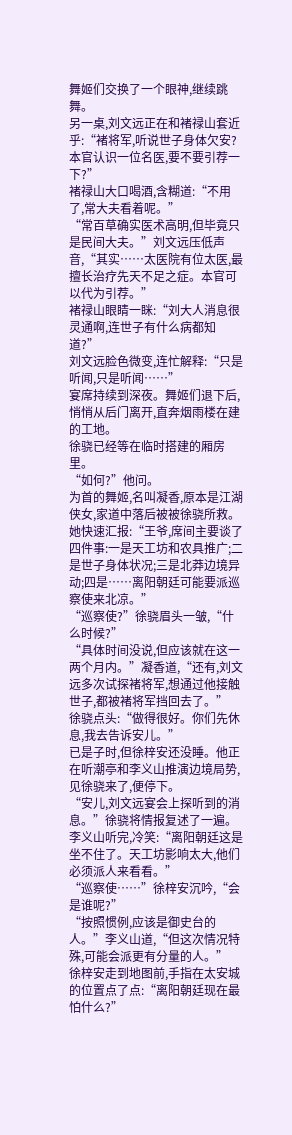舞姬们交换了一个眼神,继续跳舞。
另一桌,刘文远正在和褚禄山套近乎:“褚将军,听说世子身体欠安?本官认识一位名医,要不要引荐一下?”
褚禄山大口喝酒,含糊道:“不用了,常大夫看着呢。”
“常百草确实医术高明,但毕竟只是民间大夫。”刘文远压低声音,“其实……太医院有位太医,最擅长治疗先天不足之症。本官可以代为引荐。”
褚禄山眼睛一眯:“刘大人消息很灵通啊,连世子有什么病都知道?”
刘文远脸色微变,连忙解释:“只是听闻,只是听闻……”
宴席持续到深夜。舞姬们退下后,悄悄从后门离开,直奔烟雨楼在建的工地。
徐骁已经等在临时搭建的厢房里。
“如何?”他问。
为首的舞姬,名叫凝香,原本是江湖侠女,家道中落后被被徐骁所救。她快速汇报:“王爷,席间主要谈了四件事:一是天工坊和农具推广;二是世子身体状况;三是北莽边境异动;四是……离阳朝廷可能要派巡察使来北凉。”
“巡察使?”徐骁眉头一皱,“什么时候?”
“具体时间没说,但应该就在这一两个月内。”凝香道,“还有,刘文远多次试探褚将军,想通过他接触世子,都被褚将军挡回去了。”
徐骁点头:“做得很好。你们先休息,我去告诉安儿。”
已是子时,但徐梓安还没睡。他正在听潮亭和李义山推演边境局势,见徐骁来了,便停下。
“安儿,刘文远宴会上探听到的消息。”徐骁将情报复述了一遍。
李义山听完,冷笑:“离阳朝廷这是坐不住了。天工坊影响太大,他们必须派人来看看。”
“巡察使……”徐梓安沉吟,“会是谁呢?”
“按照惯例,应该是御史台的人。”李义山道,“但这次情况特殊,可能会派更有分量的人。”
徐梓安走到地图前,手指在太安城的位置点了点:“离阳朝廷现在最怕什么?”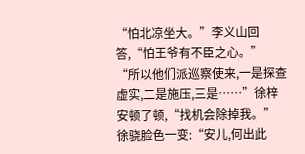“怕北凉坐大。”李义山回答,“怕王爷有不臣之心。”
“所以他们派巡察使来,一是探查虚实,二是施压,三是……”徐梓安顿了顿,“找机会除掉我。”
徐骁脸色一变:“安儿,何出此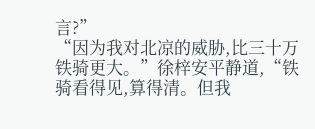言?”
“因为我对北凉的威胁,比三十万铁骑更大。”徐梓安平静道,“铁骑看得见,算得清。但我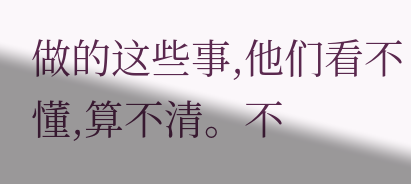做的这些事,他们看不懂,算不清。不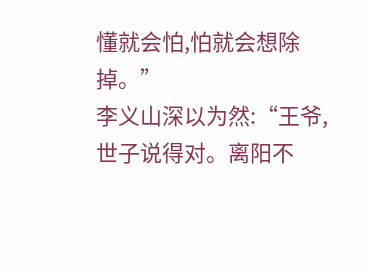懂就会怕,怕就会想除掉。”
李义山深以为然:“王爷,世子说得对。离阳不